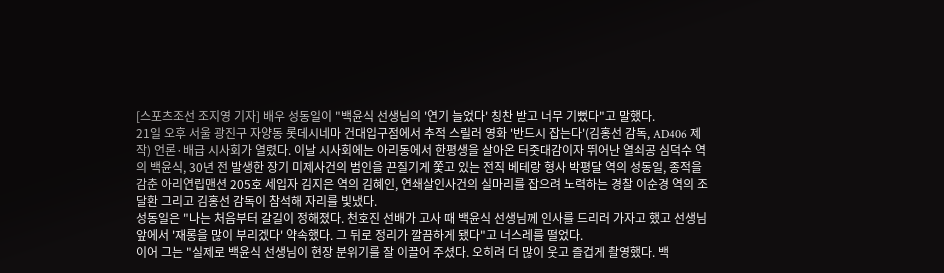[스포츠조선 조지영 기자] 배우 성동일이 "백윤식 선생님의 '연기 늘었다' 칭찬 받고 너무 기뻤다"고 말했다.
21일 오후 서울 광진구 자양동 롯데시네마 건대입구점에서 추적 스릴러 영화 '반드시 잡는다'(김홍선 감독, AD406 제작) 언론·배급 시사회가 열렸다. 이날 시사회에는 아리동에서 한평생을 살아온 터줏대감이자 뛰어난 열쇠공 심덕수 역의 백윤식, 30년 전 발생한 장기 미제사건의 범인을 끈질기게 쫓고 있는 전직 베테랑 형사 박평달 역의 성동일, 종적을 감춘 아리연립맨션 205호 세입자 김지은 역의 김혜인, 연쇄살인사건의 실마리를 잡으려 노력하는 경찰 이순경 역의 조달환 그리고 김홍선 감독이 참석해 자리를 빛냈다.
성동일은 "나는 처음부터 갈길이 정해졌다. 천호진 선배가 고사 때 백윤식 선생님께 인사를 드리러 가자고 했고 선생님 앞에서 '재롱을 많이 부리겠다' 약속했다. 그 뒤로 정리가 깔끔하게 됐다"고 너스레를 떨었다.
이어 그는 "실제로 백윤식 선생님이 현장 분위기를 잘 이끌어 주셨다. 오히려 더 많이 웃고 즐겁게 촬영했다. 백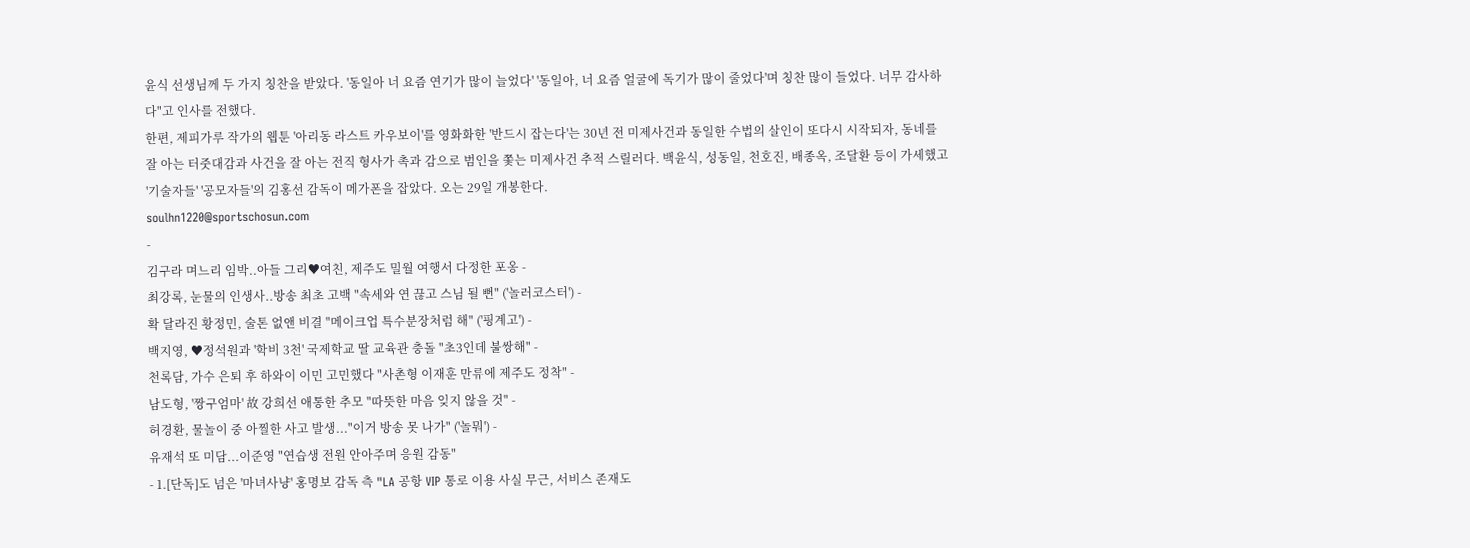윤식 선생님께 두 가지 칭찬을 받았다. '동일아 너 요즘 연기가 많이 늘었다' '동일아, 너 요즘 얼굴에 독기가 많이 줄었다'며 칭찬 많이 들었다. 너무 감사하다"고 인사를 전했다.
한편, 제피가루 작가의 웹툰 '아리동 라스트 카우보이'를 영화화한 '반드시 잡는다'는 30년 전 미제사건과 동일한 수법의 살인이 또다시 시작되자, 동네를 잘 아는 터줏대감과 사건을 잘 아는 전직 형사가 촉과 감으로 범인을 쫓는 미제사건 추적 스릴러다. 백윤식, 성동일, 천호진, 배종옥, 조달환 등이 가세했고 '기술자들' '공모자들'의 김홍선 감독이 메가폰을 잡았다. 오는 29일 개봉한다.
soulhn1220@sportschosun.com
-
김구라 며느리 임박..아들 그리♥여친, 제주도 밀월 여행서 다정한 포옹 -
최강록, 눈물의 인생사..방송 최초 고백 "속세와 연 끊고 스님 될 뻔" ('놀러코스터') -
확 달라진 황정민, 술톤 없앤 비결 "메이크업 특수분장처럼 해" ('핑계고') -
백지영, ♥정석원과 '학비 3천' 국제학교 딸 교육관 충돌 "초3인데 불쌍해" -
천록담, 가수 은퇴 후 하와이 이민 고민했다 "사촌형 이재훈 만류에 제주도 정착" -
남도형, '짱구엄마' 故 강희선 애통한 추모 "따뜻한 마음 잊지 않을 것" -
허경환, 물놀이 중 아찔한 사고 발생..."이거 방송 못 나가" ('놀뭐') -
유재석 또 미담...이준영 "연습생 전원 안아주며 응원 감동"
- 1.[단독]도 넘은 '마녀사냥' 홍명보 감독 측 "LA 공항 VIP 통로 이용 사실 무근, 서비스 존재도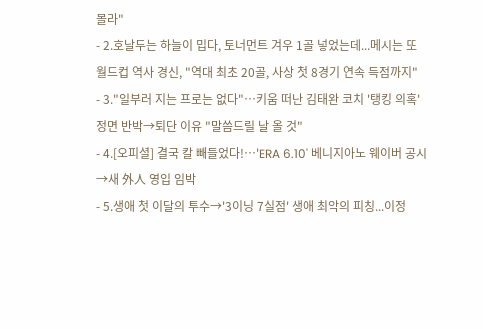몰라"
- 2.호날두는 하늘이 밉다, 토너먼트 겨우 1골 넣었는데...메시는 또 월드컵 역사 경신, "역대 최초 20골, 사상 첫 8경기 연속 득점까지"
- 3."일부러 지는 프로는 없다"…키움 떠난 김태완 코치 '탱킹 의혹' 정면 반박→퇴단 이유 "말씀드릴 날 올 것"
- 4.[오피셜] 결국 칼 빼들었다!…'ERA 6.10' 베니지아노 웨이버 공시→새 外人 영입 임박
- 5.생애 첫 이달의 투수→'3이닝 7실점' 생애 최악의 피칭...이정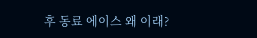후 동료 에이스 왜 이래?